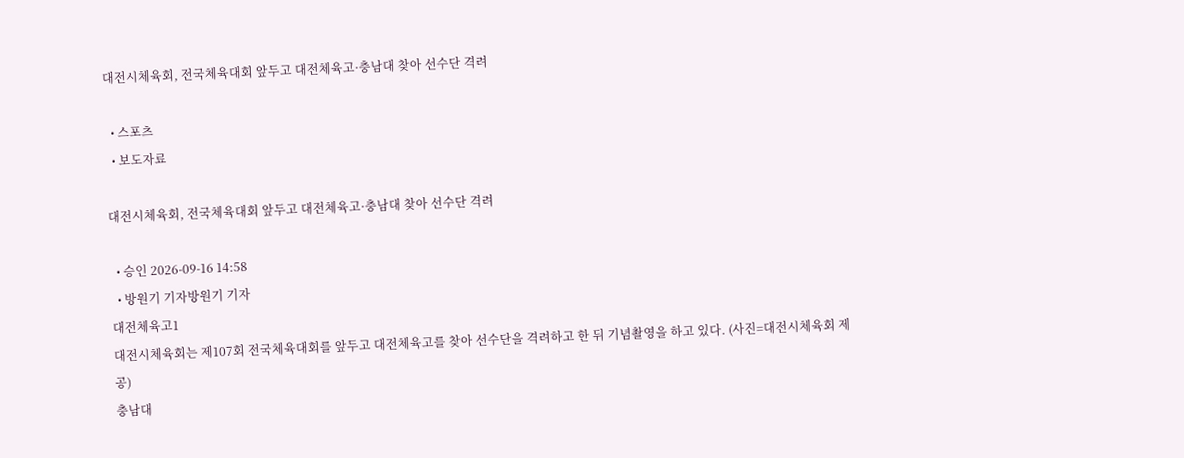대전시체육회, 전국체육대회 앞두고 대전체육고·충남대 찾아 선수단 격려

  • 스포츠
  • 보도자료

대전시체육회, 전국체육대회 앞두고 대전체육고·충남대 찾아 선수단 격려

  • 승인 2026-09-16 14:58
  • 방원기 기자방원기 기자
대전체육고1
대전시체육회는 제107회 전국체육대회를 앞두고 대전체육고를 찾아 선수단을 격려하고 한 뒤 기념촬영을 하고 있다. (사진=대전시체육회 제공)
충남대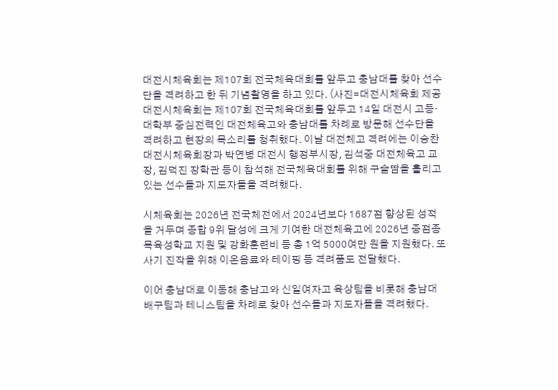대전시체육회는 제107회 전국체육대회를 앞두고 충남대를 찾아 선수단을 격려하고 한 뒤 기념촬영을 하고 있다. (사진=대전시체육회 제공
대전시체육회는 제107회 전국체육대회를 앞두고 14일 대전시 고등·대학부 중심전력인 대전체육고와 충남대를 차례로 방문해 선수단을 격려하고 현장의 목소리를 청취했다. 이날 대전체고 격려에는 이승찬 대전시체육회장과 박연병 대전시 행정부시장, 김석중 대전체육고 교장, 김덕진 장학관 등이 참석해 전국체육대회를 위해 구슬땀을 흘리고 있는 선수들과 지도자들을 격려했다.

시체육회는 2026년 전국체전에서 2024년보다 1687점 향상된 성적을 거두며 종합 9위 달성에 크게 기여한 대전체육고에 2026년 중점종목육성학교 지원 및 강화훈련비 등 총 1억 5000여만 원을 지원했다. 또 사기 진작을 위해 이온음료와 테이핑 등 격려품도 전달했다.

이어 충남대로 이동해 충남고와 신일여자고 육상팀을 비롯해 충남대 배구팀과 테니스팀을 차례로 찾아 선수들과 지도자들을 격려했다.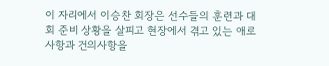이 자리에서 이승찬 회장은 선수들의 훈련과 대회 준비 상황을 살피고 현장에서 겪고 있는 애로사항과 건의사항을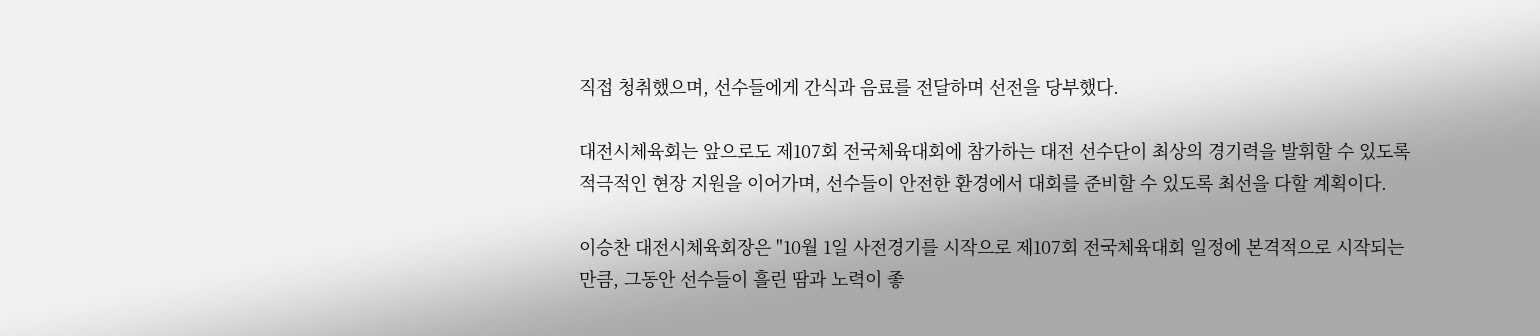직접 청취했으며, 선수들에게 간식과 음료를 전달하며 선전을 당부했다.

대전시체육회는 앞으로도 제107회 전국체육대회에 참가하는 대전 선수단이 최상의 경기력을 발휘할 수 있도록 적극적인 현장 지원을 이어가며, 선수들이 안전한 환경에서 대회를 준비할 수 있도록 최선을 다할 계획이다.

이승찬 대전시체육회장은 "10월 1일 사전경기를 시작으로 제107회 전국체육대회 일정에 본격적으로 시작되는 만큼, 그동안 선수들이 흘린 땀과 노력이 좋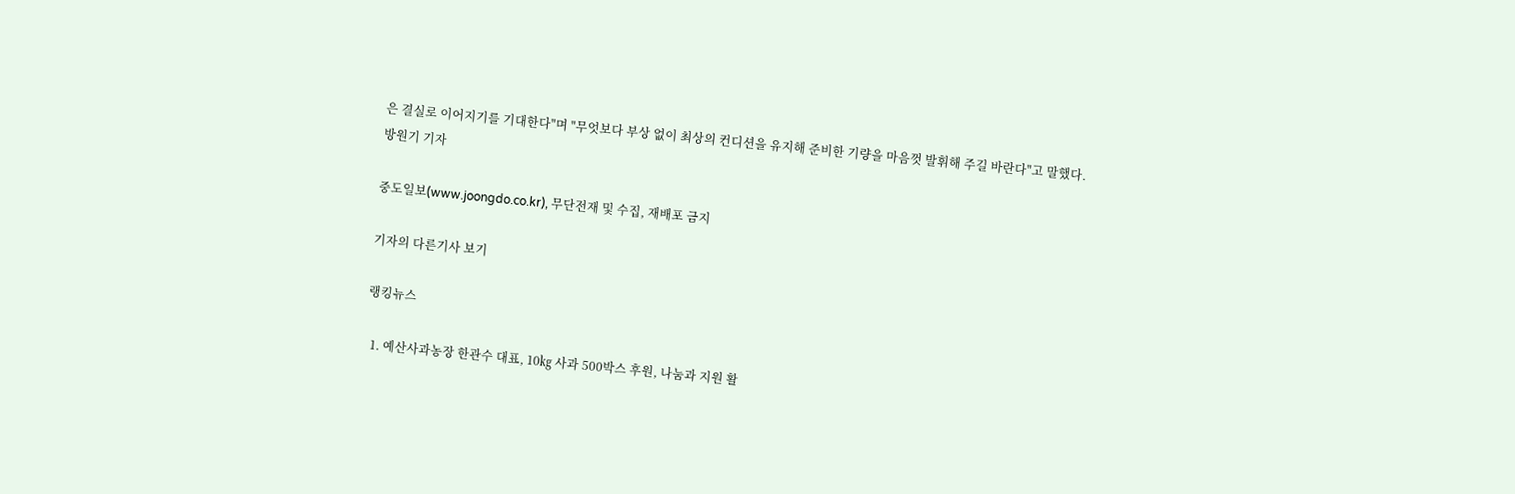은 결실로 이어지기를 기대한다"며 "무엇보다 부상 없이 최상의 컨디션을 유지해 준비한 기량을 마음껏 발휘해 주길 바란다"고 말했다.
방원기 기자

중도일보(www.joongdo.co.kr), 무단전재 및 수집, 재배포 금지

기자의 다른기사 보기

랭킹뉴스

  1. 예산사과농장 한관수 대표, 10㎏ 사과 500박스 후원, 나눔과 지원 활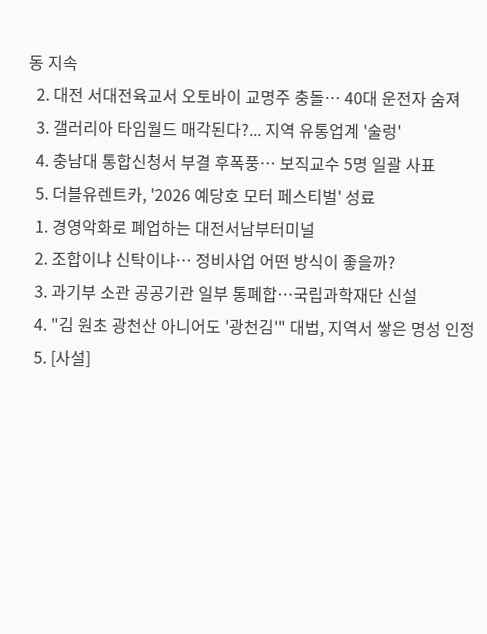동 지속
  2. 대전 서대전육교서 오토바이 교명주 충돌… 40대 운전자 숨져
  3. 갤러리아 타임월드 매각된다?... 지역 유통업계 '술렁'
  4. 충남대 통합신청서 부결 후폭풍… 보직교수 5명 일괄 사표
  5. 더블유렌트카, '2026 예당호 모터 페스티벌' 성료
  1. 경영악화로 폐업하는 대전서남부터미널
  2. 조합이냐 신탁이냐… 정비사업 어떤 방식이 좋을까?
  3. 과기부 소관 공공기관 일부 통폐합…국립과학재단 신설
  4. "김 원초 광천산 아니어도 '광천김'" 대법, 지역서 쌓은 명성 인정
  5. [사설]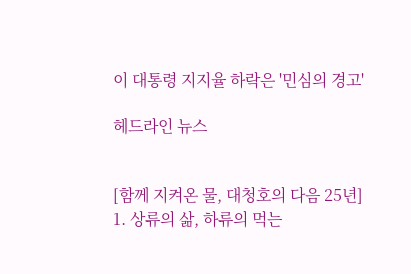이 대통령 지지율 하락은 '민심의 경고'

헤드라인 뉴스


[함께 지켜온 물, 대청호의 다음 25년] 1. 상류의 삶, 하류의 먹는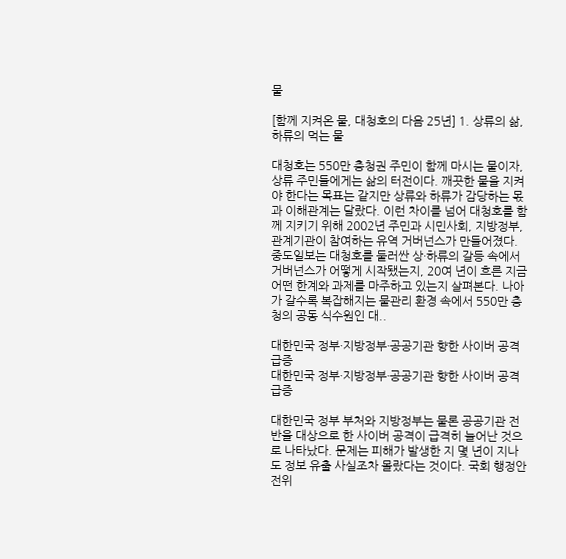물

[함께 지켜온 물, 대청호의 다음 25년] 1. 상류의 삶, 하류의 먹는 물

대청호는 550만 충청권 주민이 함께 마시는 물이자, 상류 주민들에게는 삶의 터전이다. 깨끗한 물을 지켜야 한다는 목표는 같지만 상류와 하류가 감당하는 몫과 이해관계는 달랐다. 이런 차이를 넘어 대청호를 함께 지키기 위해 2002년 주민과 시민사회, 지방정부, 관계기관이 참여하는 유역 거버넌스가 만들어졌다. 중도일보는 대청호를 둘러싼 상·하류의 갈등 속에서 거버넌스가 어떻게 시작됐는지, 20여 년이 흐른 지금 어떤 한계와 과제를 마주하고 있는지 살펴본다. 나아가 갈수록 복잡해지는 물관리 환경 속에서 550만 충청의 공동 식수원인 대..

대한민국 정부·지방정부·공공기관 향한 사이버 공격 급증
대한민국 정부·지방정부·공공기관 향한 사이버 공격 급증

대한민국 정부 부처와 지방정부는 물론 공공기관 전반을 대상으로 한 사이버 공격이 급격히 늘어난 것으로 나타났다. 문제는 피해가 발생한 지 몇 년이 지나도 정보 유출 사실조차 몰랐다는 것이다. 국회 행정안전위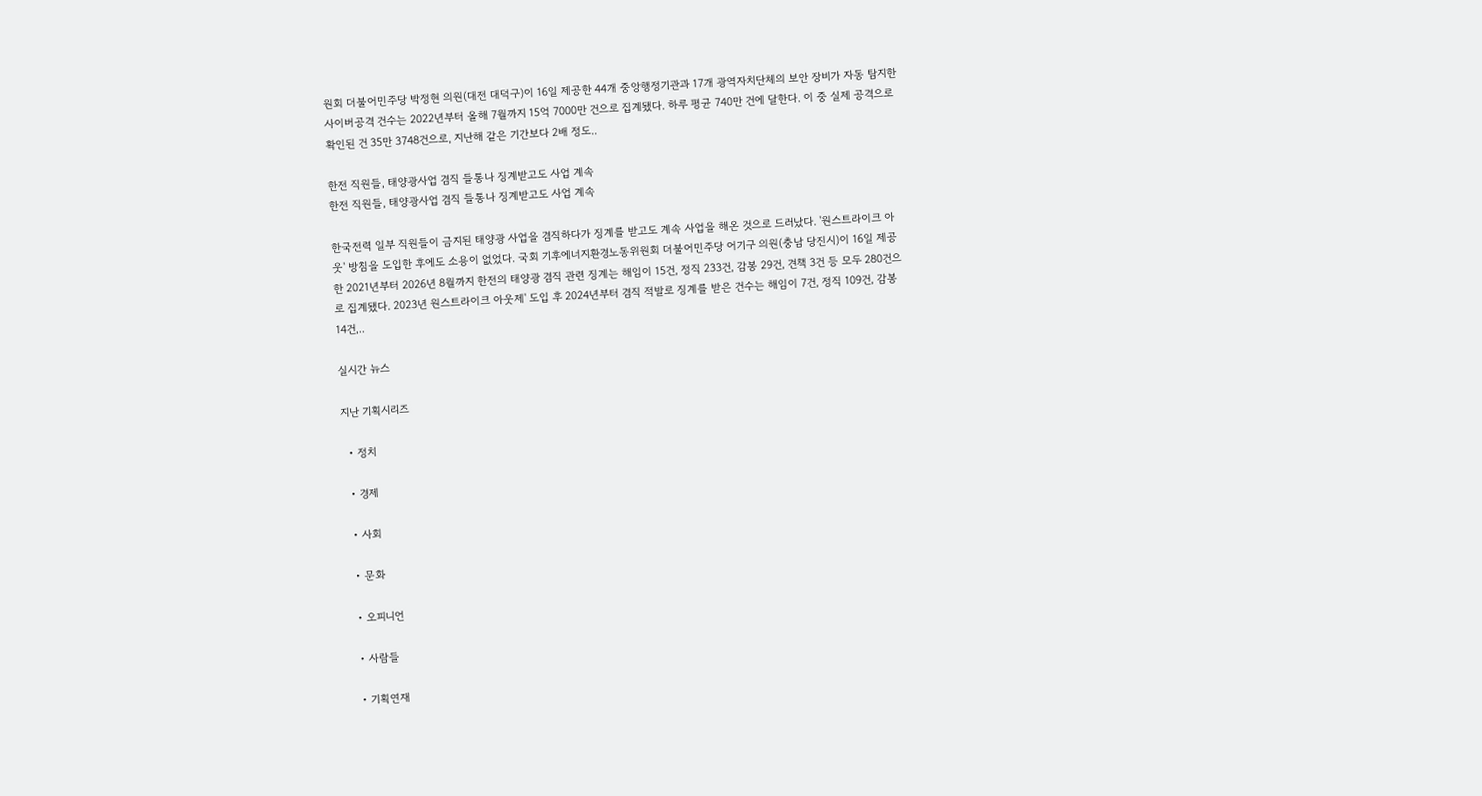원회 더불어민주당 박정현 의원(대전 대덕구)이 16일 제공한 44개 중앙행정기관과 17개 광역자치단체의 보안 장비가 자동 탐지한 사이버공격 건수는 2022년부터 올해 7월까지 15억 7000만 건으로 집계됐다. 하루 평균 740만 건에 달한다. 이 중 실제 공격으로 확인된 건 35만 3748건으로, 지난해 같은 기간보다 2배 정도..

한전 직원들, 태양광사업 겸직 들통나 징계받고도 사업 계속
한전 직원들, 태양광사업 겸직 들통나 징계받고도 사업 계속

한국전력 일부 직원들이 금지된 태양광 사업을 겸직하다가 징계를 받고도 계속 사업을 해온 것으로 드러났다. '원스트라이크 아웃' 방침을 도입한 후에도 소용이 없었다. 국회 기후에너지환경노동위원회 더불어민주당 어기구 의원(충남 당진시)이 16일 제공한 2021년부터 2026년 8월까지 한전의 태양광 겸직 관련 징계는 해임이 15건, 정직 233건, 감봉 29건, 견책 3건 등 모두 280건으로 집계됐다. 2023년 원스트라이크 아웃제' 도입 후 2024년부터 겸직 적발로 징계를 받은 건수는 해임이 7건, 정직 109건, 감봉 14건,..

실시간 뉴스

지난 기획시리즈

  • 정치

  • 경제

  • 사회

  • 문화

  • 오피니언

  • 사람들

  • 기획연재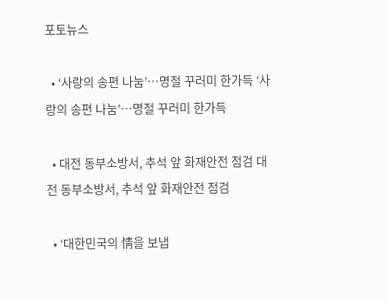포토뉴스

  • ‘사랑의 송편 나눔’…명절 꾸러미 한가득 ‘사랑의 송편 나눔’…명절 꾸러미 한가득

  • 대전 동부소방서, 추석 앞 화재안전 점검 대전 동부소방서, 추석 앞 화재안전 점검

  • ‘대한민국의 情을 보냅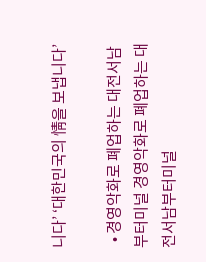니다’ ‘대한민국의 情을 보냅니다’

  • 경영악화로 폐업하는 대전서남부터미널 경영악화로 폐업하는 대전서남부터미널